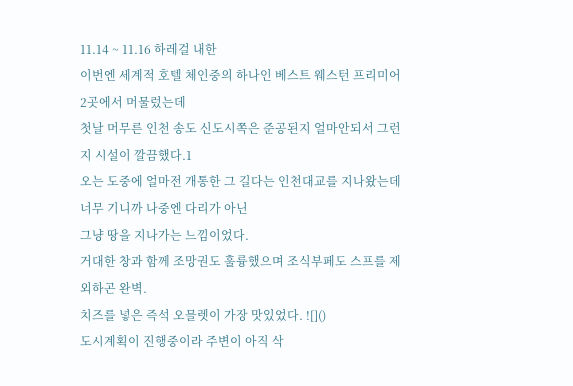11.14 ~ 11.16 하레걸 내한
이번엔 세계적 호텔 체인중의 하나인 베스트 웨스턴 프리미어 2곳에서 머물렀는데
첫날 머무른 인천 송도 신도시쪽은 준공된지 얼마안되서 그런지 시설이 깔끔했다.1
오는 도중에 얼마전 개통한 그 길다는 인천대교를 지나왔는데 너무 기니까 나중엔 다리가 아닌
그냥 땅을 지나가는 느낌이었다.
거대한 창과 함께 조망권도 훌륭했으며 조식부페도 스프를 제외하곤 완벽.
치즈를 넣은 즉석 오믈렛이 가장 맛있었다. ![]()
도시계획이 진행중이라 주변이 아직 삭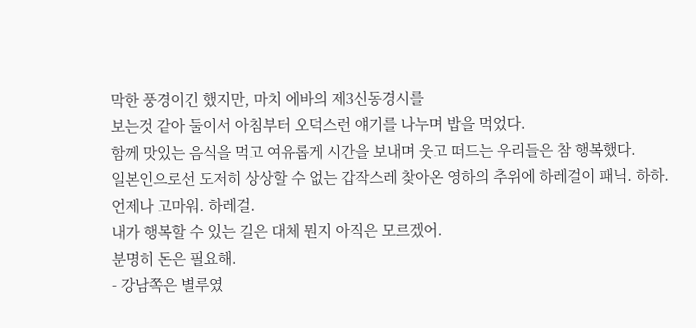막한 풍경이긴 했지만, 마치 에바의 제3신동경시를
보는것 같아 둘이서 아침부터 오덕스런 얘기를 나누며 밥을 먹었다.
함께 맛있는 음식을 먹고 여유롭게 시간을 보내며 웃고 떠드는 우리들은 참 행복했다.
일본인으로선 도저히 상상할 수 없는 갑작스레 찾아온 영하의 추위에 하레걸이 패닉. 하하.
언제나 고마워. 하레걸.
내가 행복할 수 있는 길은 대체 뭔지 아직은 모르겠어.
분명히 돈은 필요해.
- 강남쪽은 별루였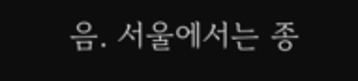음. 서울에서는 종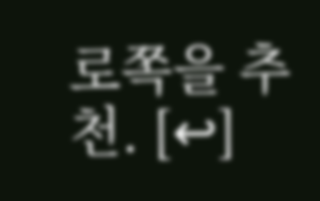로쪽을 추천. [↩]